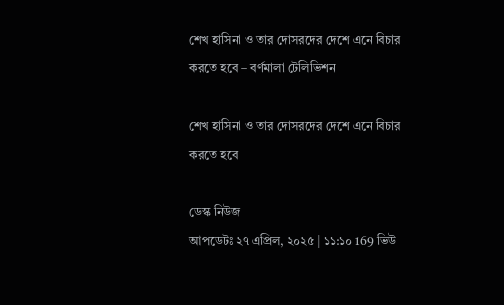শেখ হাসিনা ও তার দোসরদের দেশে এনে বিচার করতে হবে – বর্ণমালা টেলিভিশন

শেখ হাসিনা ও তার দোসরদের দেশে এনে বিচার করতে হবে

ডেস্ক নিউজ
আপডেটঃ ২৭ এপ্রিল, ২০২৫ | ১১:১০ 169 ভিউ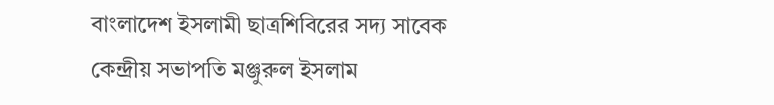বাংলাদেশ ইসলামী ছাত্রশিবিরের সদ্য সাবেক কেন্দ্রীয় সভাপতি মঞ্জুরুল ইসলাম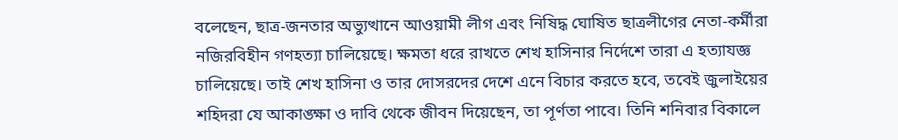বলেছেন, ছাত্র-জনতার অভ্যুত্থানে আওয়ামী লীগ এবং নিষিদ্ধ ঘোষিত ছাত্রলীগের নেতা-কর্মীরা নজিরবিহীন গণহত্যা চালিয়েছে। ক্ষমতা ধরে রাখতে শেখ হাসিনার নির্দেশে তারা এ হত্যাযজ্ঞ চালিয়েছে। তাই শেখ হাসিনা ও তার দোসরদের দেশে এনে বিচার করতে হবে, তবেই জুলাইয়ের শহিদরা যে আকাঙ্ক্ষা ও দাবি থেকে জীবন দিয়েছেন, তা পূর্ণতা পাবে। তিনি শনিবার বিকালে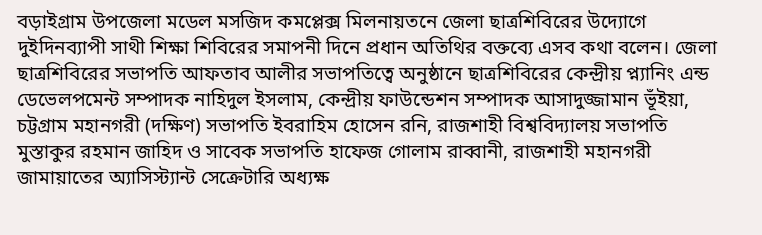বড়াইগ্রাম উপজেলা মডেল মসজিদ কমপ্লেক্স মিলনায়তনে জেলা ছাত্রশিবিরের উদ্যোগে দুইদিনব্যাপী সাথী শিক্ষা শিবিরের সমাপনী দিনে প্রধান অতিথির বক্তব্যে এসব কথা বলেন। জেলা ছাত্রশিবিরের সভাপতি আফতাব আলীর সভাপতিত্বে অনুষ্ঠানে ছাত্রশিবিরের কেন্দ্রীয় প্ন্যানিং এন্ড ডেভেলপমেন্ট সম্পাদক নাহিদুল ইসলাম, কেন্দ্রীয় ফাউন্ডেশন সম্পাদক আসাদুজ্জামান ভূঁইয়া, চট্টগ্রাম মহানগরী (দক্ষিণ) সভাপতি ইবরাহিম হোসেন রনি, রাজশাহী বিশ্ববিদ্যালয় সভাপতি মুস্তাকুর রহমান জাহিদ ও সাবেক সভাপতি হাফেজ গোলাম রাব্বানী, রাজশাহী মহানগরী জামায়াতের অ্যাসিস্ট্যান্ট সেক্রেটারি অধ্যক্ষ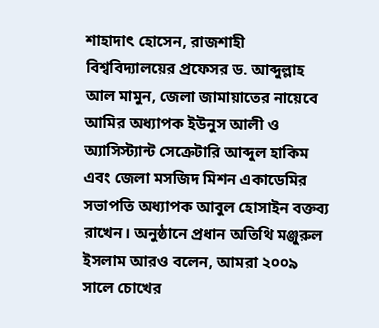শাহাদাৎ হোসেন, রাজশাহী বিশ্ববিদ্যালয়ের প্রফেসর ড. আব্দুল্লাহ আল মামুন, জেলা জামায়াতের নায়েবে আমির অধ্যাপক ইউনুস আলী ও অ্যাসিস্ট্যান্ট সেক্রেটারি আব্দুল হাকিম এবং জেলা মসজিদ মিশন একাডেমির সভাপতি অধ্যাপক আবুল হোসাইন বক্তব্য রাখেন। অনুষ্ঠানে প্রধান অতিথি মঞ্জুরুল ইসলাম আরও বলেন, আমরা ২০০৯ সালে চোখের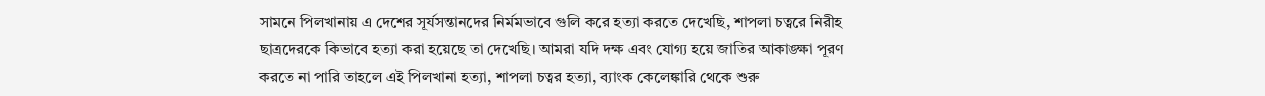সামনে পিলখানায় এ দেশের সূর্যসন্তানদের নির্মমভাবে গুলি করে হত্যা করতে দেখেছি, শাপলা চত্বরে নিরীহ ছাত্রদেরকে কিভাবে হত্যা করা হয়েছে তা দেখেছি। আমরা যদি দক্ষ এবং যোগ্য হয়ে জাতির আকাঙ্ক্ষা পূরণ করতে না পারি তাহলে এই পিলখানা হত্যা, শাপলা চত্বর হত্যা, ব্যাংক কেলেঙ্কারি থেকে শুরু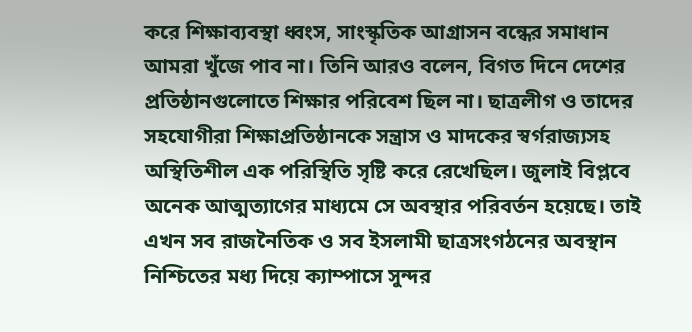করে শিক্ষাব্যবস্থা ধ্বংস, সাংস্কৃতিক আগ্রাসন বন্ধের সমাধান আমরা খুঁজে পাব না। তিনি আরও বলেন, বিগত দিনে দেশের প্রতিষ্ঠানগুলোতে শিক্ষার পরিবেশ ছিল না। ছাত্রলীগ ও তাদের সহযোগীরা শিক্ষাপ্রতিষ্ঠানকে সন্ত্রাস ও মাদকের স্বর্গরাজ্যসহ অস্থিতিশীল এক পরিস্থিতি সৃষ্টি করে রেখেছিল। জুলাই বিপ্লবে অনেক আত্মত্যাগের মাধ্যমে সে অবস্থার পরিবর্তন হয়েছে। তাই এখন সব রাজনৈতিক ও সব ইসলামী ছাত্রসংগঠনের অবস্থান নিশ্চিতের মধ্য দিয়ে ক্যাম্পাসে সুন্দর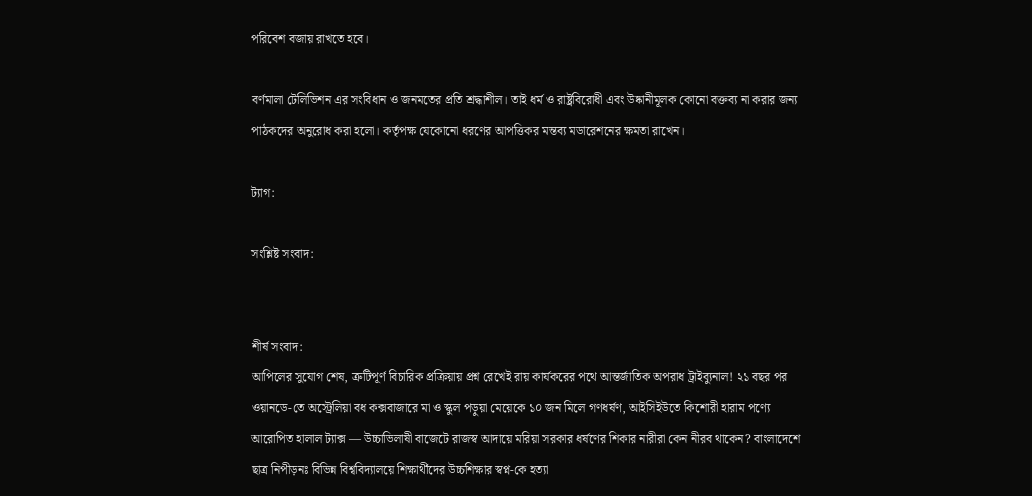পরিবেশ বজায় রাখতে হবে।

বর্ণমালা টেলিভিশন এর সংবিধান ও জনমতের প্রতি শ্রদ্ধাশীল। তাই ধর্ম ও রাষ্ট্রবিরোধী এবং উষ্কানীমূলক কোনো বক্তব্য না করার জন্য পাঠকদের অনুরোধ করা হলো। কর্তৃপক্ষ যেকোনো ধরণের আপত্তিকর মন্তব্য মডারেশনের ক্ষমতা রাখেন।

ট্যাগ:

সংশ্লিষ্ট সংবাদ:


শীর্ষ সংবাদ:
আপিলের সুযোগ শেষ, ত্রুটিপূর্ণ বিচারিক প্রক্রিয়ায় প্রশ্ন রেখেই রায় কার্যকরের পথে আন্তর্জাতিক অপরাধ ট্রাইব্যুনাল! ২১ বছর পর ওয়ানডে-তে অস্ট্রেলিয়া বধ কক্সবাজারে মা ও স্কুল পড়ুয়া মেয়েকে ১০ জন মিলে গণধর্ষণ, আইসিইউতে কিশোরী হারাম পণ্যে আরোপিত হালাল ট্যাক্স — উচ্চাভিলাষী বাজেটে রাজস্ব আদায়ে মরিয়া সরকার ধর্ষণের শিকার নারীরা কেন নীরব থাকেন? বাংলাদেশে ছাত্র নিপীড়নঃ বিভিন্ন বিশ্ববিদ্যালয়ে শিক্ষার্থীদের উচ্চশিক্ষার স্বপ্ন-কে হত্যা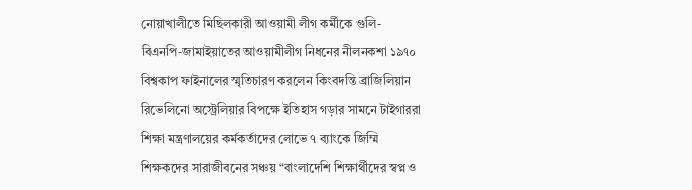নোয়াখালীতে মিছিলকারী আওয়ামী লীগ কর্মীকে গুলি- বিএনপি-জামাইয়াতের আওয়ামীলীগ নিধনের নীলনকশা ১৯৭০ বিশ্বকাপ ফাইনালের স্মৃতিচারণ করলেন কিংবদন্তি ব্রাজিলিয়ান রিভেলিনো অস্ট্রেলিয়ার বিপক্ষে ইতিহাস গড়ার সামনে টাইগাররা শিক্ষা মন্ত্রণালয়ের কর্মকর্তাদের লোভে ৭ ব্যাংকে জিম্মি শিক্ষকদের সারাজীবনের সঞ্চয় “বাংলাদেশি শিক্ষার্থীদের স্বপ্ন ও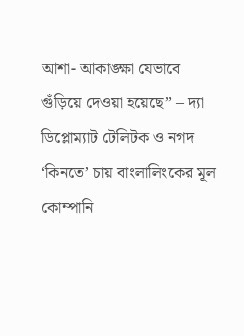আশা- আকাঙ্ক্ষা যেভাবে গুঁড়িয়ে দেওয়া হয়েছে” – দ্যা ডিপ্লোম্যাট টেলিটক ও নগদ ‘কিনতে’ চায় বাংলালিংকের মূল কোম্পানি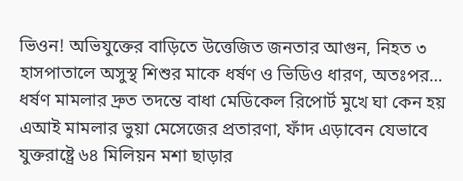ভিওন! অভিযুক্তের বাড়িতে উত্তেজিত জনতার আগুন, নিহত ৩ হাসপাতালে অসুস্থ শিশুর মাকে ধর্ষণ ও ভিডিও ধারণ, অতঃপর… ধর্ষণ মামলার দ্রুত তদন্তে বাধা মেডিকেল রিপোর্ট মুখে ঘা কেন হয় এআই মামলার ভুয়া মেসেজের প্রতারণা, ফাঁদ এড়াবেন যেভাবে যুক্তরাষ্ট্রে ৬৪ মিলিয়ন মশা ছাড়ার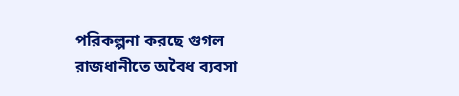পরিকল্পনা করছে গুগল রাজধানীতে অবৈধ ব্যবসা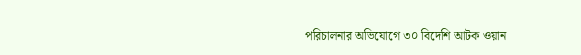পরিচালনার অভিযোগে ৩০ বিদেশি আটক ওয়ান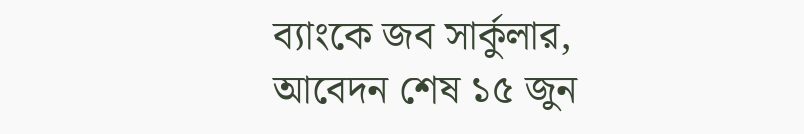ব্যাংকে জব সার্কুলার, আবেদন শেষ ১৫ জুন